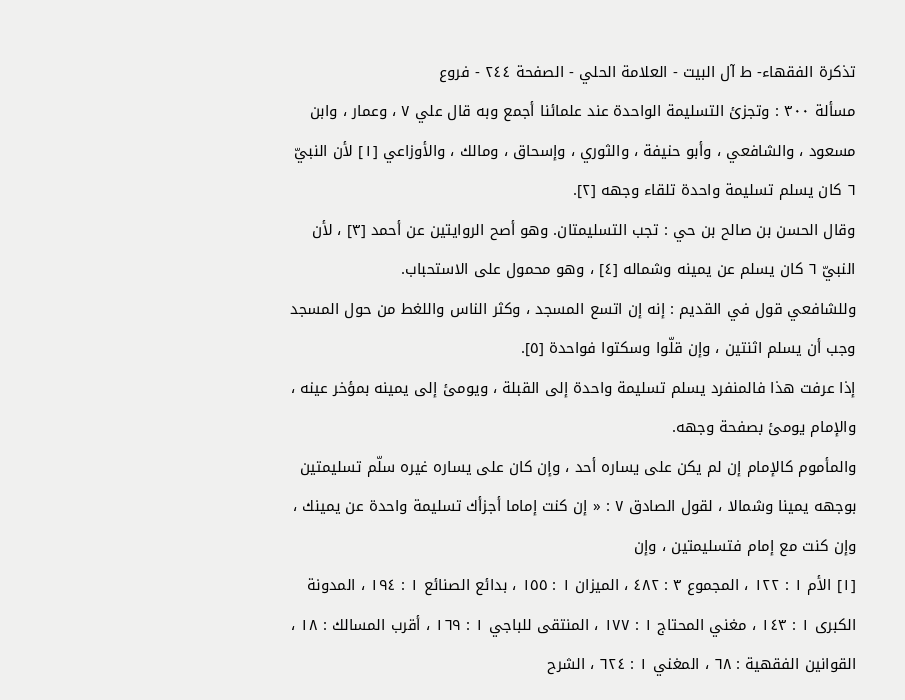تذكرة الفقهاء- ط آل البيت - العلامة الحلي - الصفحة ٢٤٤ - فروع
مسألة ٣٠٠ : وتجزئ التسليمة الواحدة عند علمائنا أجمع وبه قال علي ٧ ، وعمار ، وابن مسعود ، والشافعي ، وأبو حنيفة ، والثوري ، وإسحاق ، ومالك ، والأوزاعي [١] لأن النبيّ ٦ كان يسلم تسليمة واحدة تلقاء وجهه [٢].
وقال الحسن بن صالح بن حي : تجب التسليمتان. وهو أصح الروايتين عن أحمد [٣] ، لأن النبيّ ٦ كان يسلم عن يمينه وشماله [٤] ، وهو محمول على الاستحباب.
وللشافعي قول في القديم : إنه إن اتسع المسجد ، وكثر الناس واللغط من حول المسجد وجب أن يسلم اثنتين ، وإن قلّوا وسكتوا فواحدة [٥].
إذا عرفت هذا فالمنفرد يسلم تسليمة واحدة إلى القبلة ، ويومئ إلى يمينه بمؤخر عينه ، والإمام يومئ بصفحة وجهه.
والمأموم كالإمام إن لم يكن على يساره أحد ، وإن كان على يساره غيره سلّم تسليمتين بوجهه يمينا وشمالا ، لقول الصادق ٧ : « إن كنت إماما أجزأك تسليمة واحدة عن يمينك ، وإن كنت مع إمام فتسليمتين ، وإن
[١] الأم ١ : ١٢٢ ، المجموع ٣ : ٤٨٢ ، الميزان ١ : ١٥٥ ، بدائع الصنائع ١ : ١٩٤ ، المدونة الكبرى ١ : ١٤٣ ، مغني المحتاج ١ : ١٧٧ ، المنتقى للباجي ١ : ١٦٩ ، أقرب المسالك : ١٨ ، القوانين الفقهية : ٦٨ ، المغني ١ : ٦٢٤ ، الشرح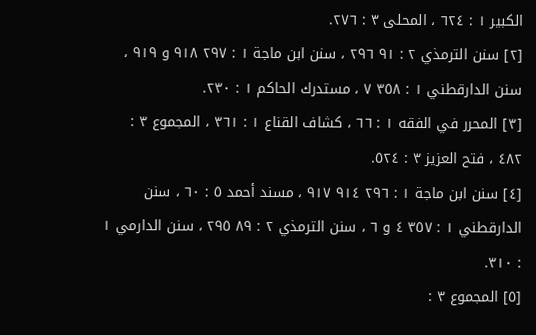الكبير ١ : ٦٢٤ ، المحلى ٣ : ٢٧٦.
[٢] سنن الترمذي ٢ : ٩١ ٢٩٦ ، سنن ابن ماجة ١ : ٢٩٧ ٩١٨ و ٩١٩ ، سنن الدارقطني ١ : ٣٥٨ ٧ ، مستدرك الحاكم ١ : ٢٣٠.
[٣] المحرر في الفقه ١ : ٦٦ ، كشاف القناع ١ : ٣٦١ ، المجموع ٣ : ٤٨٢ ، فتح العزيز ٣ : ٥٢٤.
[٤] سنن ابن ماجة ١ : ٢٩٦ ٩١٤ ٩١٧ ، مسند أحمد ٥ : ٦٠ ، سنن الدارقطني ١ : ٣٥٧ ٤ و ٦ ، سنن الترمذي ٢ : ٨٩ ٢٩٥ ، سنن الدارمي ١ : ٣١٠.
[٥] المجموع ٣ :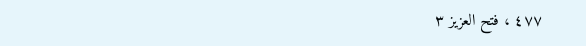٤٧٧ ، فتح العزيز ٣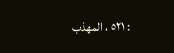: ٥٢١ ، المهذب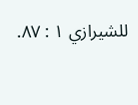للشيرازي ١ : ٨٧.